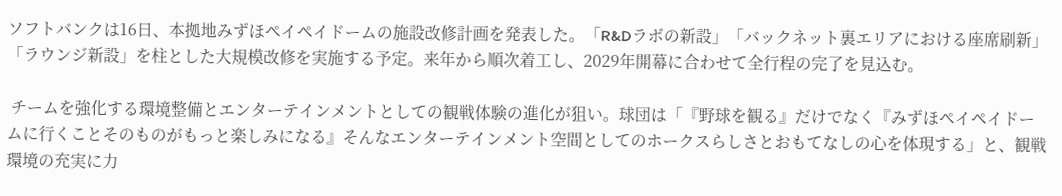ソフトバンクは16日、本拠地みずほペイペイドームの施設改修計画を発表した。「R&Dラボの新設」「バックネット裏エリアにおける座席刷新」「ラウンジ新設」を柱とした大規模改修を実施する予定。来年から順次着工し、2029年開幕に合わせて全行程の完了を見込む。

 チームを強化する環境整備とエンターテインメントとしての観戦体験の進化が狙い。球団は「『野球を観る』だけでなく『みずほペイペイドームに行くことそのものがもっと楽しみになる』そんなエンターテインメント空間としてのホークスらしさとおもてなしの心を体現する」と、観戦環境の充実に力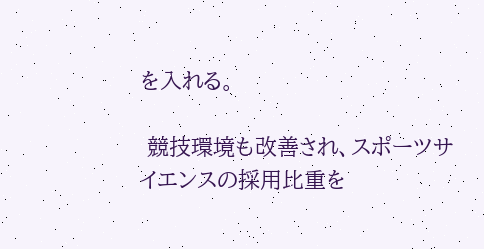を入れる。

 競技環境も改善され、スポーツサイエンスの採用比重を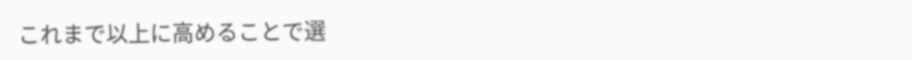これまで以上に高めることで選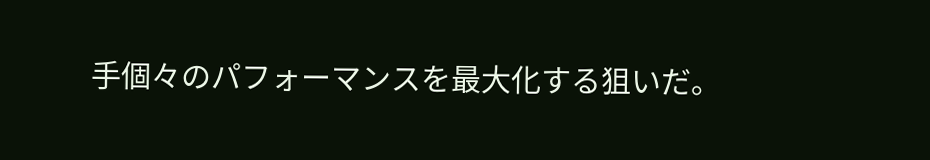手個々のパフォーマンスを最大化する狙いだ。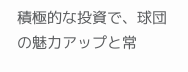積極的な投資で、球団の魅力アップと常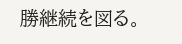勝継続を図る。